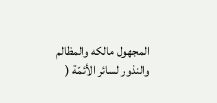المجهول مالكه والمظالم والنذور لسائر الأئمّة (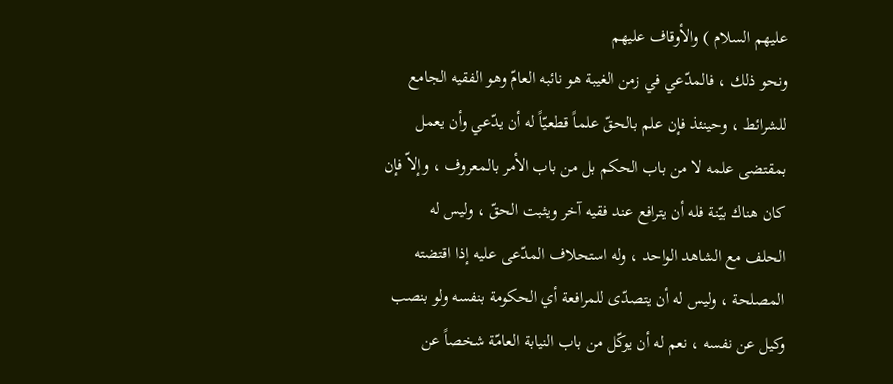عليهم السلام ) والأوقاف عليهم
ونحو ذلك ، فالمدّعي في زمن الغيبة هو نائبه العامّ وهو الفقيه الجامع
للشرائط ، وحينئذ فإن علم بالحقّ علماً قطعيّاً له أن يدّعي وأن يعمل
بمقتضى علمه لا من باب الحكم بل من باب الأمر بالمعروف ، وإلاّ فإن
كان هناك بيّنة فله أن يترافع عند فقيه آخر ويثبت الحقّ ، وليس له
الحلف مع الشاهد الواحد ، وله استحلاف المدّعى عليه إذا اقتضته
المصلحة ، وليس له أن يتصدّى للمرافعة أي الحكومة بنفسه ولو بنصب
وكيل عن نفسه ، نعم له أن يوكّل من باب النيابة العامّة شخصاً عن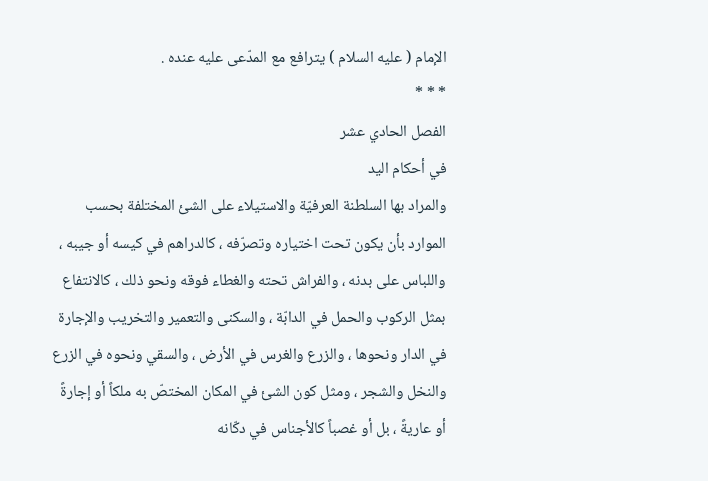الإمام ( عليه السلام ) يترافع مع المدّعى عليه عنده .
* * *
الفصل الحادي عشر
في أحكام اليد
والمراد بها السلطنة العرفيّة والاستيلاء على الشئ المختلفة بحسب
الموارد بأن يكون تحت اختياره وتصرّفه ، كالدراهم في كيسه أو جيبه ،
واللباس على بدنه ، والفراش تحته والغطاء فوقه ونحو ذلك ، كالانتفاع
بمثل الركوب والحمل في الدابّة ، والسكنى والتعمير والتخريب والإجارة
في الدار ونحوها ، والزرع والغرس في الأرض ، والسقي ونحوه في الزرع
والنخل والشجر ، ومثل كون الشئ في المكان المختصّ به ملكاً أو إجارةً
أو عاريةً ، بل أو غصباً كالأجناس في دكّانه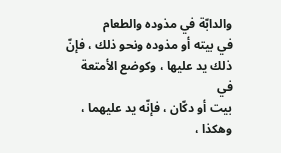والدابّة في مذوده والطعام
في بيته أو مذوده ونحو ذلك ، فإنّ ذلك يد عليها ، وكوضع الأمتعة في
بيت أو دكّان ، فإنّه يد عليهما ، وهكذا ،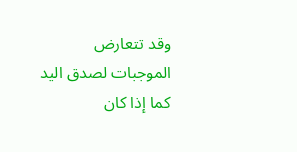وقد تتعارض الموجبات لصدق اليد
كما إذا كان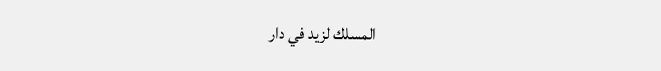المسلك لزيد في دار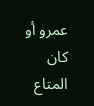عمرو أو كان المتاع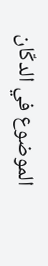الموضوع في الدكّان